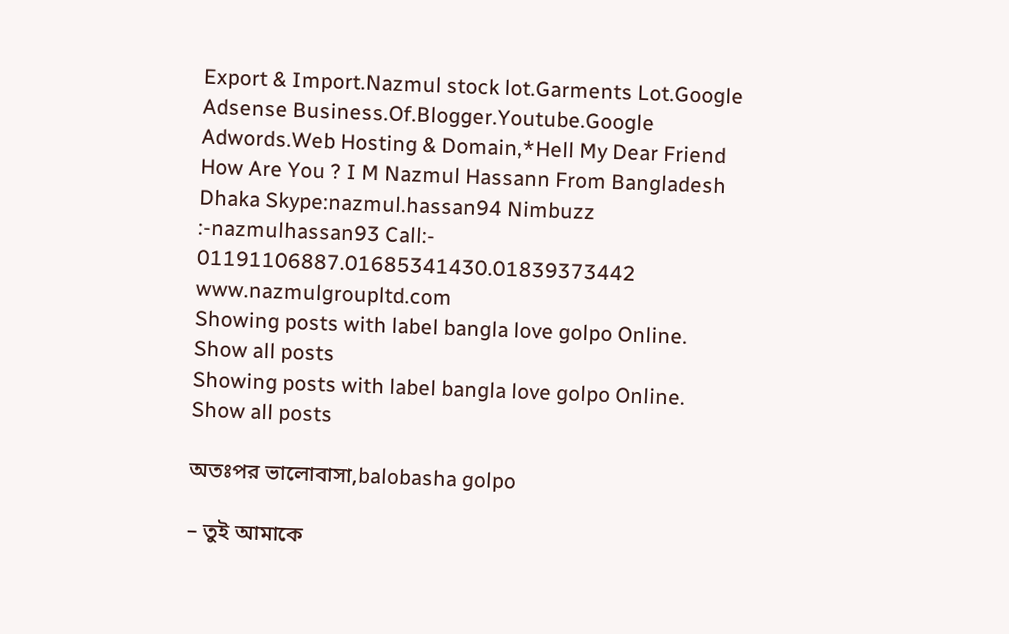Export & Import.Nazmul stock lot.Garments Lot.Google Adsense Business.Of.Blogger.Youtube.Google Adwords.Web Hosting & Domain,*Hell My Dear Friend How Are You ? I M Nazmul Hassann From Bangladesh Dhaka Skype:nazmul.hassan94 Nimbuzz :-nazmulhassan93 Call:- 01191106887.01685341430.01839373442 www.nazmulgroupltd.com
Showing posts with label bangla love golpo Online. Show all posts
Showing posts with label bangla love golpo Online. Show all posts

অতঃপর ভালোবাসা,balobasha golpo

– তুই আমাকে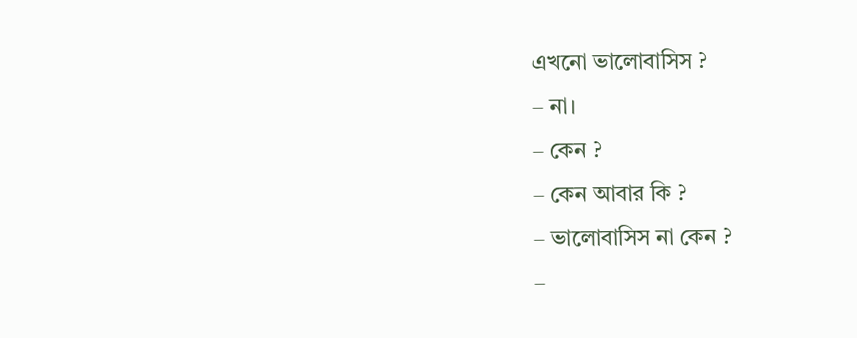এখনো ভালোবাসিস ?
– না।
– কেন ?
– কেন আবার কি ?
– ভালোবাসিস না কেন ?
–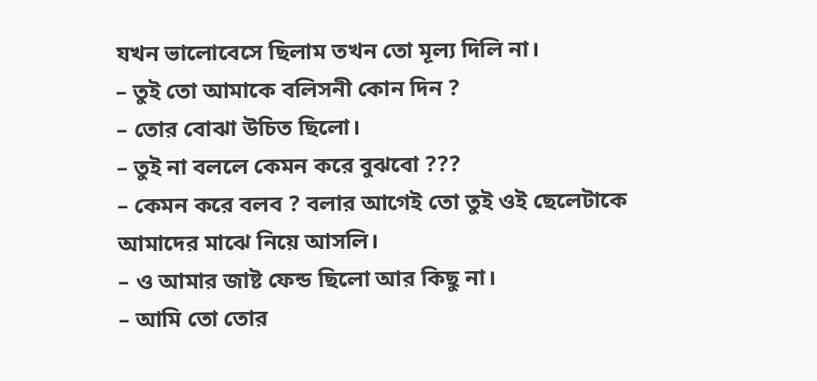যখন ভালোবেসে ছিলাম তখন তো মূল্য দিলি না।
– তুই তো আমাকে বলিসনী কোন দিন ?
– তোর বোঝা উচিত ছিলো।
– তুই না বললে কেমন করে বুঝবো ???
– কেমন করে বলব ? বলার আগেই তো তুই ওই ছেলেটাকে আমাদের মাঝে নিয়ে আসলি।
– ও আমার জাষ্ট ফেন্ড ছিলো আর কিছু না।
– আমি তো তোর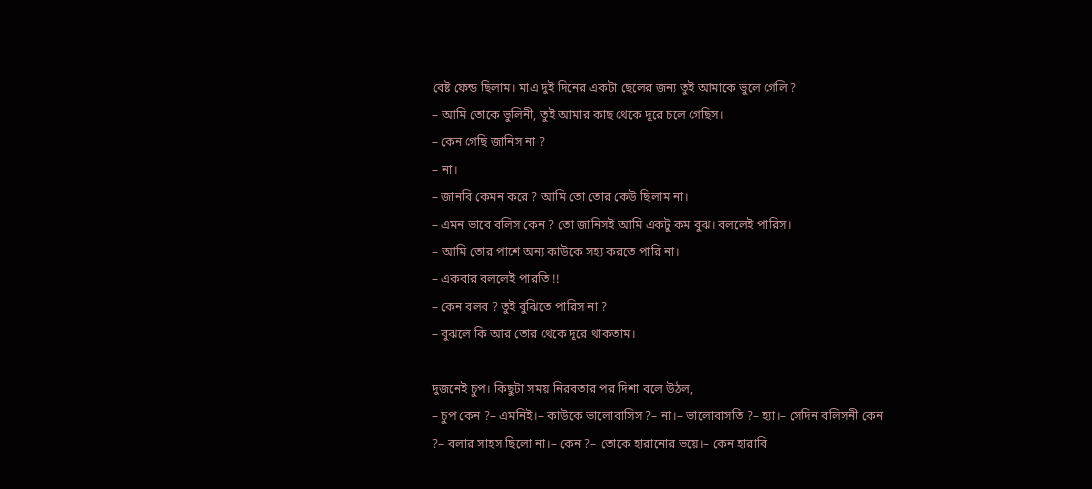বেষ্ট ফেন্ড ছিলাম। মাএ দুই দিনের একটা ছেলের জন্য তুই আমাকে ভুলে গেলি ?
– আমি তোকে ভুলিনী, তুই আমার কাছ থেকে দূরে চলে গেছিস।
– কেন গেছি জানিস না ?
– না।
– জানবি কেমন করে ? আমি তো তোর কেউ ছিলাম না।
– এমন ভাবে বলিস কেন ? তো জানিসই আমি একটু কম বুঝ। বললেই পারিস।
– আমি তোর পাশে অন্য কাউকে সহ্য করতে পারি না।
– একবার বললেই পারতি !!
– কেন বলব ? তুই বুঝিতে পারিস না ?
– বুঝলে কি আর তোর থেকে দূরে থাকতাম।

দুজনেই চুপ। কিছুটা সময় নিরবতার পর দিশা বলে উঠল,
– চুপ কেন ?– এমনিই।– কাউকে ভালোবাসিস ?– না।– ভালোবাসতি ?– হ্যা।– সেদিন বলিসনী কেন ?– বলার সাহস ছিলো না।– কেন ?– তোকে হারানোর ভয়ে।– কেন হারাবি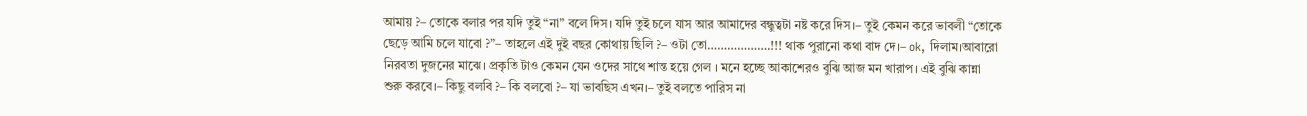আমায় ?– তোকে বলার পর যদি তুই “না” বলে দিস। যদি তুই চলে যাস আর আমাদের বন্ধুত্বটা নষ্ট করে দিস।– তুই কেমন করে ভাবলী “তোকে ছেড়ে আমি চলে যাবো ?”– তাহলে এই দুই বছর কোথায় ছিলি ?– ওটা তো……………….!!! থাক পুরানো কথা বাদ দে।– ok, দিলাম।আবারো নিরবতা দুজনের মাঝে। প্রকৃতি টাও কেমন যেন ওদের সাথে শান্ত হয়ে গেল । মনে হচ্ছে আকাশেরও বুঝি আজ মন খারাপ। এই বুঝি কান্না শুরু করবে।– কিছু বলবি ?– কি বলবো ?– যা ভাবছিস এখন।– তুই বলতে পারিস না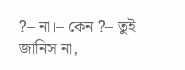?– না।– কেন ?– তুই জানিস না,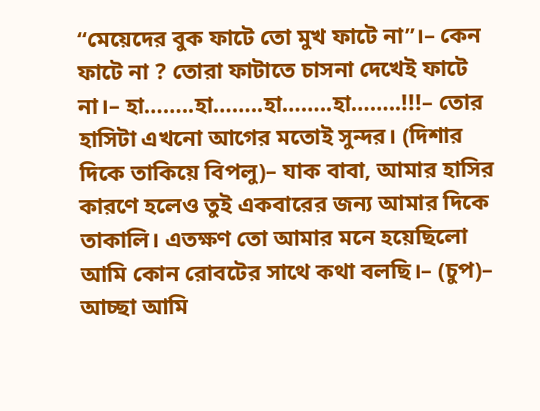“মেয়েদের বুক ফাটে তো মুখ ফাটে না”।– কেন ফাটে না ? তোরা ফাটাতে চাসনা দেখেই ফাটে না।– হা……..হা……..হা……..হা……..!!!– তোর হাসিটা এখনো আগের মতোই সুন্দর। (দিশার দিকে তাকিয়ে বিপলু)– যাক বাবা, আমার হাসির কারণে হলেও তুই একবারের জন্য আমার দিকে তাকালি। এতক্ষণ তো আমার মনে হয়েছিলো আমি কোন রোবটের সাথে কথা বলছি।– (চুপ)– আচ্ছা আমি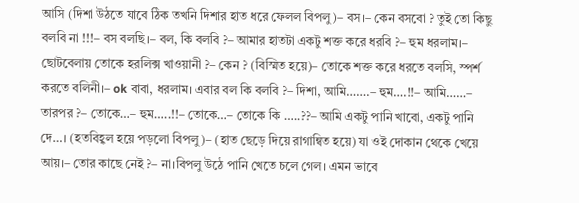আসি (দিশা উঠতে যাবে ঠিক তখনি দিশার হাত ধরে ফেলল বিপলু)– বস।– কেন বসবো ? তুই তো কিছু বলবি না !!!– বস বলছি।– বল, কি বলবি ?– আমার হাতটা একটু শক্ত করে ধরবি ?– হুম ধরলাম।– ছোটবেলায় তোকে হরলিক্স খাওয়ানী ?– কেন ? (বিস্মিত হয়ে)– তোকে শক্ত করে ধরতে বলসি, স্পর্শ করতে বলিনী।– ok বাবা, ধরলাম। এবার বল কি বলবি ?– দিশা, আমি…….– হুম….!!– আমি……– তারপর ?– তোকে…– হুম…..!!– তোকে…– তোকে কি …..??– আমি একটু পানি খাবো, একটু পানি দে…। (হতবিহ্বল হয়ে পড়লো বিপলু)– (হাত ছেড়ে দিয়ে রাগান্বিত হয়ে) যা ওই দোকান থেকে খেয়ে আয়।– তোর কাছে নেই ?– না।বিপলু উঠে পানি খেতে চলে গেল। এমন ভাবে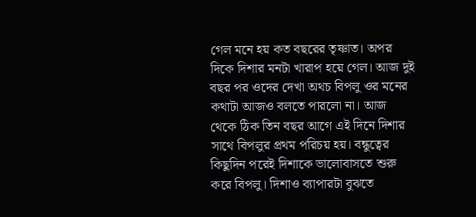গেল মনে হয় কত বছরের তৃষ্ণাত। অপর দিকে দিশার মনটা খারাপ হয়ে গেল। আজ দুই বছর পর ওদের দেখা অথচ বিপলু ওর মনের কথাটা আজও বলতে পারলো না। আজ থেকে ঠিক তিন বছর আগে এই দিনে দিশার সাথে বিপলুর প্রথম পরিচয় হয়। বন্ধুত্বের কিছুদিন পরেই দিশাকে ভালোবাসতে শুরু করে বিপলু। দিশাও ব্যাপারটা বুঝতে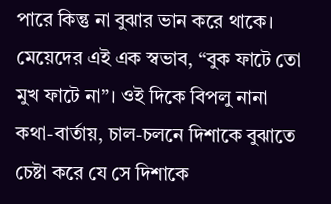পারে কিন্তু না বুঝার ভান করে থাকে। মেয়েদের এই এক স্বভাব, “বুক ফাটে তো মুখ ফাটে না”। ওই দিকে বিপলু নানা কথা-বার্তায়, চাল-চলনে দিশাকে বুঝাতে চেষ্টা করে যে সে দিশাকে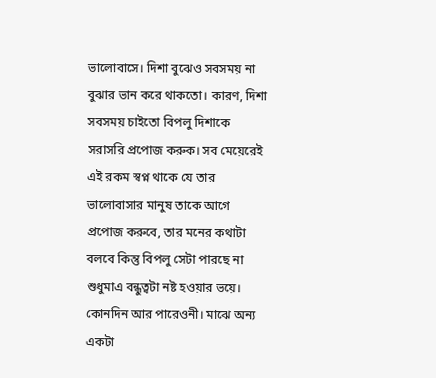ভালোবাসে। দিশা বুঝেও সবসময় না বুঝার ভান করে থাকতো। কারণ, দিশা সবসময় চাইতো বিপলু দিশাকে সরাসরি প্রপোজ করুক। সব মেয়েরেই এই রকম স্বপ্ন থাকে যে তার ভালোবাসার মানুষ তাকে আগে প্রপোজ করুবে, তার মনের কথাটা বলবে কিন্তু বিপলু সেটা পারছে না শুধুমাএ বন্ধুত্বটা নষ্ট হওয়ার ভয়ে। কোনদিন আর পারেওনী। মাঝে অন্য একটা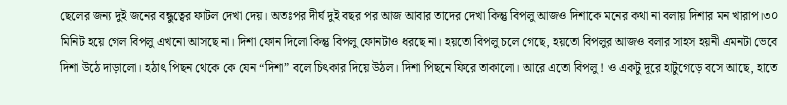ছেলের জন্য দুই জনের বন্ধুত্বের ফাটল দেখা দেয়। অতঃপর দীর্ঘ দুই বছর পর আজ আবার তাদের দেখা কিন্তু বিপলু আজও দিশাকে মনের কথা না বলায় দিশার মন খারাপ।৩০ মিনিট হয়ে গেল বিপলু এখনো আসছে না। দিশা ফোন দিলো কিন্তু বিপলু ফোনটাও ধরছে না। হয়তো বিপলু চলে গেছে, হয়তো বিপলুর আজও বলার সাহস হয়নী এমনটা ভেবে দিশা উঠে দাড়ালো। হঠাৎ পিছন থেকে কে যেন “দিশা” বলে চিৎকার দিয়ে উঠল। দিশা পিছনে ফিরে তাকালো। আরে এতো বিপলু ! ও একটু দূরে হাটুগেড়ে বসে আছে, হাতে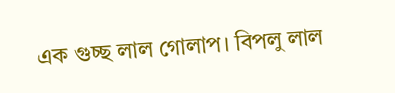এক গুচ্ছ লাল গোলাপ। বিপলু লাল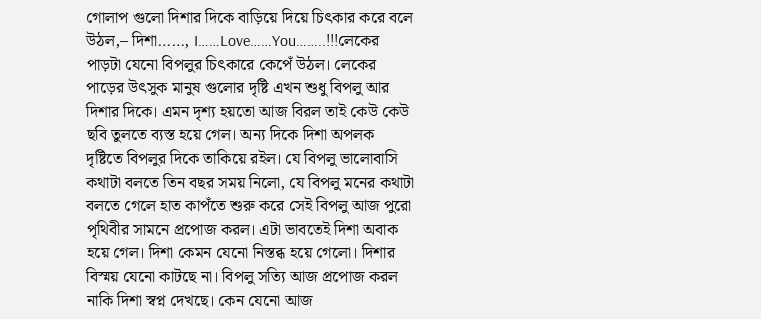গোলাপ গুলো দিশার দিকে বাড়িয়ে দিয়ে চিৎকার করে বলে উঠল,– দিশা……, I……Love……You……..!!!লেকের পাড়টা যেনো বিপলুর চিৎকারে কেপেঁ উঠল। লেকের পাড়ের উৎসুক মানুষ গুলোর দৃষ্টি এখন শুধু বিপলু আর দিশার দিকে। এমন দৃশ্য হয়তো আজ বিরল তাই কেউ কেউ ছবি তুলতে ব্যস্ত হয়ে গেল। অন্য দিকে দিশা অপলক দৃষ্টিতে বিপলুর দিকে তাকিয়ে রইল। যে বিপলু ভালোবাসি কথাটা বলতে তিন বছর সময় নিলো, যে বিপলু মনের কথাটা বলতে গেলে হাত কাপঁতে শুরু করে সেই বিপলু আজ পুরো পৃথিবীর সামনে প্রপোজ করল। এটা ভাবতেই দিশা অবাক হয়ে গেল। দিশা কেমন যেনো নিস্তব্ধ হয়ে গেলো। দিশার বিস্ময় যেনো কাটছে না। বিপলু সত্যি আজ প্রপোজ করল নাকি দিশা স্বপ্ন দেখছে। কেন যেনো আজ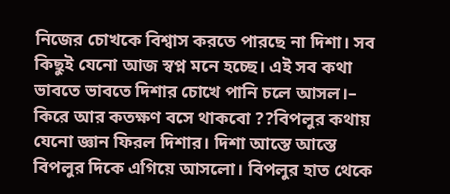নিজের চোখকে বিশ্বাস করতে পারছে না দিশা। সব কিছুই যেনো আজ স্বপ্ন মনে হচ্ছে। এই সব কথা ভাবতে ভাবতে দিশার চোখে পানি চলে আসল।– কিরে আর কতক্ষণ বসে থাকবো ??বিপলুর কথায় যেনো জ্ঞান ফিরল দিশার। দিশা আস্তে আস্তে বিপলুর দিকে এগিয়ে আসলো। বিপলুর হাত থেকে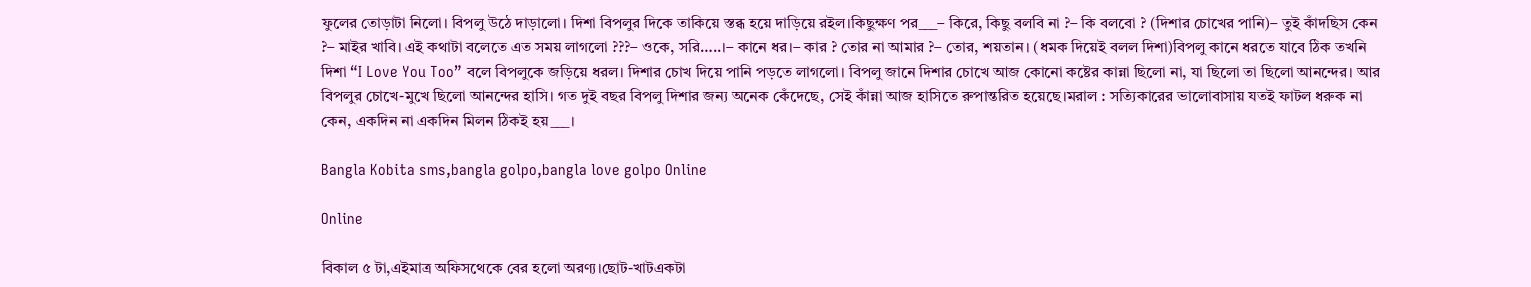ফুলের তোড়াটা নিলো। বিপলু উঠে দাড়ালো। দিশা বিপলুর দিকে তাকিয়ে স্তব্ধ হয়ে দাড়িয়ে রইল।কিছুক্ষণ পর___– কিরে, কিছু বলবি না ?– কি বলবো ? (দিশার চোখের পানি)– তুই কাঁদছিস কেন ?– মাইর খাবি। এই কথাটা বলেতে এত সময় লাগলো ???– ওকে, সরি…..।– কানে ধর।– কার ? তোর না আমার ?– তোর, শয়তান। (ধমক দিয়েই বলল দিশা)বিপলু কানে ধরতে যাবে ঠিক তখনি দিশা “I Love You Too” বলে বিপলুকে জড়িয়ে ধরল। দিশার চোখ দিয়ে পানি পড়তে লাগলো। বিপলু জানে দিশার চোখে আজ কোনো কষ্টের কান্না ছিলো না, যা ছিলো তা ছিলো আনন্দের। আর বিপলুর চোখে-মুখে ছিলো আনন্দের হাসি। গত দুই বছর বিপলু দিশার জন্য অনেক কেঁদেছে, সেই কাঁন্না আজ হাসিতে রুপান্তরিত হয়েছে।মরাল : সত্যিকারের ভালোবাসায় যতই ফাটল ধরুক না কেন, একদিন না একদিন মিলন ঠিকই হয়___।

Bangla Kobita sms,bangla golpo,bangla love golpo Online

Online

বিকাল ৫ টা,এইমাত্র অফিসথেকে বের হলো অরণ্য।ছোট-খাটএকটা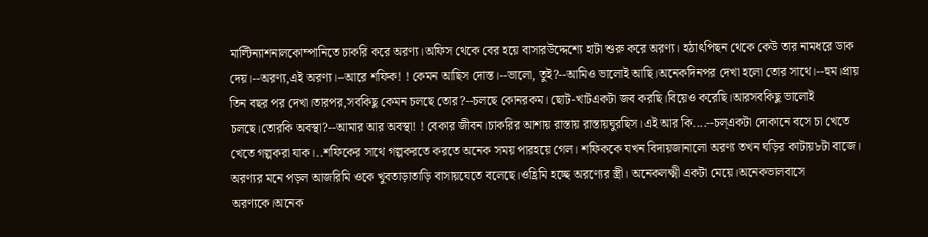মাল্টিন্যাশনালকোম্পানিতে চাকরি করে অরণ্য।অফিস থেকে বের হয়ে বাসারউদ্দেশ্যে হাটা শুরু করে অরণ্য। হঠাৎপিছন থেকে কেউ তার নামধরে ডাক দেয়।--অরণ্য,এই অরণ্য।--আরে শফিক! ! কেমন আছিস দোস্ত।--ভালো, তুই?--আমিও ভালোই আছি।অনেকদিনপর দেখা হলো তোর সাথে।--হুম।প্রায় তিন বছর পর দেখা।তারপর,সবকিছু কেমন চলছে তোর?--চলছে কোনরকম। ছোট-খাটএকটা জব করছি।বিয়েও করেছি।আরসবকিছু ভালোই চলছে।তোরকি অবস্থা?--আমার আর অবস্থা! ! বেকার জীবন।চাকরির আশায় রাস্তায় রাস্তায়ঘুরছিস।এই আর কি....--চল্একটা দোকানে বসে চা খেতে খেতে গল্পকরা যাক।..শফিকের সাথে গল্পকরতে করতে অনেক সময় পারহয়ে গেল। শফিককে যখন বিদায়জানালো অরণ্য তখন ঘড়ির কাটায়৮টা বাজে। অরণ্যর মনে পড়ল আজরিমি ওকে খুবতাড়াতাড়ি বাসায়যেতে বলেছে।ওহ্রিমি হচ্ছে অরণ্যের স্ত্রী। অনেকলক্ষ্মী একটা মেয়ে।অনেকভালবাসে অরণ্যকে।অনেক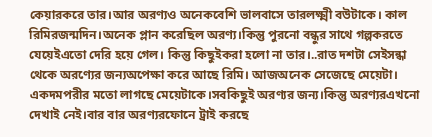কেয়ারকরে তার।আর অরণ্যও অনেকবেশি ভালবাসে তারলক্ষ্মী বউটাকে। কাল রিমিরজন্মদিন।অনেক প্লান করেছিল অরণ্য।কিন্তু পুরনো বন্ধুর সাথে গল্পকরতে যেয়েইএতো দেরি হয়ে গেল। কিন্তু কিছুইকরা হলো না তার।..রাত দশটা সেইসন্ধা থেকে অরণ্যের জন্যঅপেক্ষা করে আছে রিমি। আজঅনেক সেজেছে মেয়েটা। একদমপরীর মতো লাগছে মেয়েটাকে।সবকিছুই অরণ্যর জন্য।কিন্তু অরণ্যরএখনো দেখাই নেই।বার বার অরণ্যরফোনে ট্রাই করছে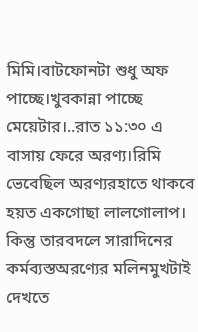মিমি।বাটফোনটা শুধু অফ পাচ্ছে।খুবকান্না পাচ্ছে মেয়েটার।..রাত ১১:৩০ এ বাসায় ফেরে অরণ্য।রিমি ভেবেছিল অরণ্যরহাতে থাকবে হয়ত একগোছা লালগোলাপ। কিন্তু তারবদলে সারাদিনের কর্মব্যস্তঅরণ্যের মলিনমুখটাই দেখতে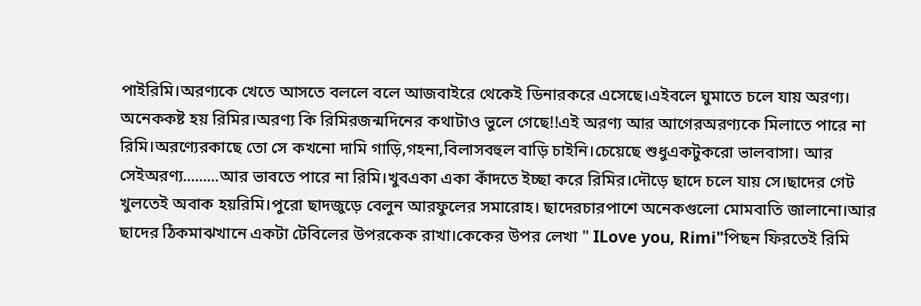পাইরিমি।অরণ্যকে খেতে আসতে বললে বলে আজবাইরে থেকেই ডিনারকরে এসেছে।এইবলে ঘুমাতে চলে যায় অরণ্য। অনেককষ্ট হয় রিমির।অরণ্য কি রিমিরজন্মদিনের কথাটাও ভুলে গেছে!!এই অরণ্য আর আগেরঅরণ্যকে মিলাতে পারে না রিমি।অরণ্যেরকাছে তো সে কখনো দামি গাড়ি,গহনা,বিলাসবহুল বাড়ি চাইনি।চেয়েছে শুধুএকটুকরো ভালবাসা। আর সেইঅরণ্য.........আর ভাবতে পারে না রিমি।খুবএকা একা কাঁদতে ইচ্ছা করে রিমির।দৌড়ে ছাদে চলে যায় সে।ছাদের গেট খুলতেই অবাক হয়রিমি।পুরো ছাদজুড়ে বেলুন আরফুলের সমারোহ। ছাদেরচারপাশে অনেকগুলো মোমবাতি জালানো।আর ছাদের ঠিকমাঝখানে একটা টেবিলের উপরকেক রাখা।কেকের উপর লেখা " ILove you, Rimi"পিছন ফিরতেই রিমি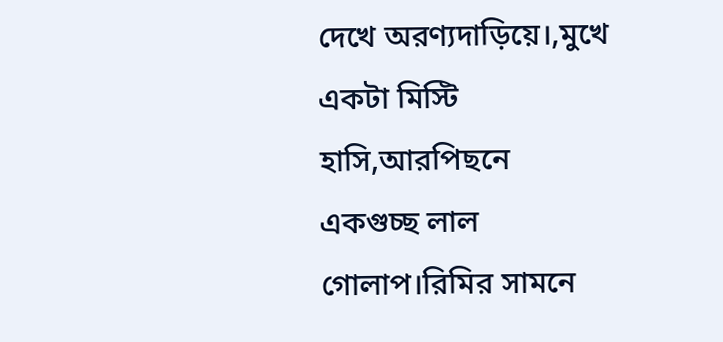দেখে অরণ্যদাড়িয়ে।,মুখে একটা মিস্টি হাসি,আরপিছনে একগুচ্ছ লাল গোলাপ।রিমির সামনে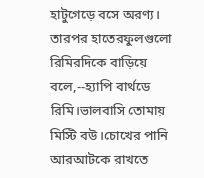হাটুগেড়ে বসে অরণ্য। তারপর হাতেরফুলগুলো রিমিরদিকে বাড়িয়ে বলে,--হ্যাপি বার্থডে রিমি।ভালবাসি তোমায় মিস্টি বউ।চোখের পানি আরআটকে রাখতে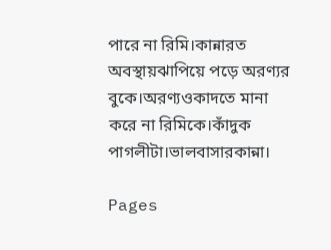পারে না রিমি।কান্নারত অবস্থায়ঝাপিয়ে পড়ে অরণ্যর বুকে।অরণ্যওকাদতে মানা করে না রিমিকে।কাঁদুক পাগলীটা।ভালবাসারকান্না।

Pages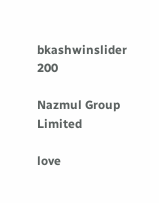bkashwinslider
200

Nazmul Group Limited

love